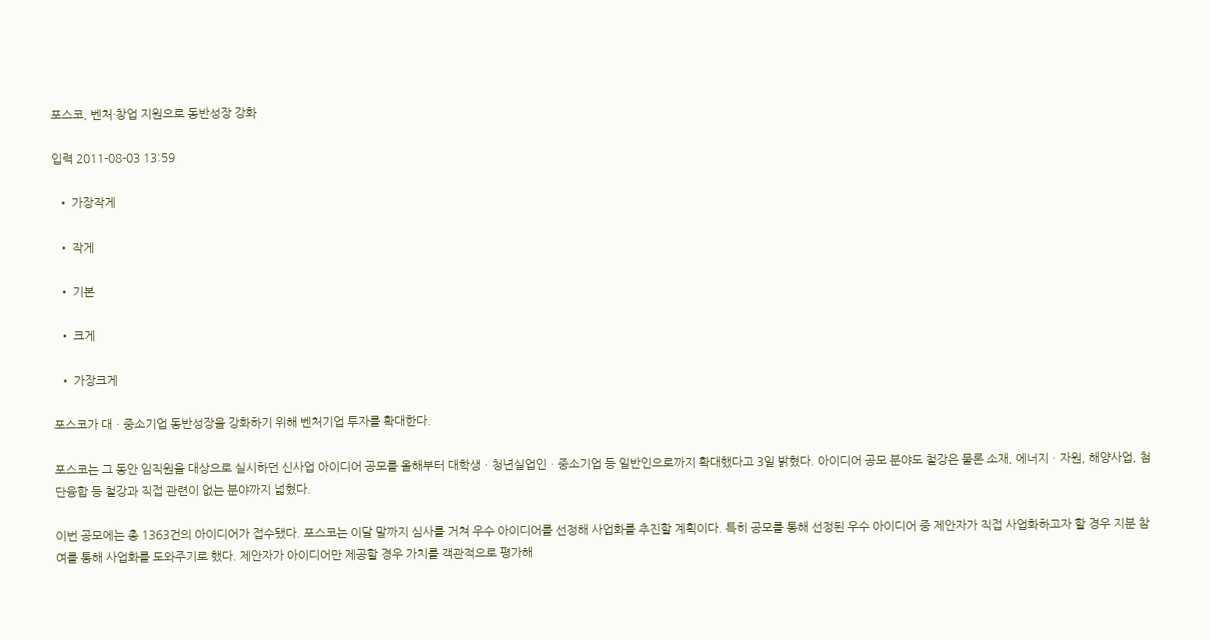포스코, 벤처·창업 지원으로 동반성장 강화

입력 2011-08-03 13:59

  • 가장작게

  • 작게

  • 기본

  • 크게

  • 가장크게

포스코가 대ㆍ중소기업 동반성장을 강화하기 위해 벤처기업 투자를 확대한다.

포스코는 그 동안 임직원을 대상으로 실시하던 신사업 아이디어 공모를 올해부터 대학생ㆍ청년실업인ㆍ중소기업 등 일반인으로까지 확대했다고 3일 밝혔다. 아이디어 공모 분야도 철강은 물론 소재, 에너지ㆍ자원, 해양사업, 첨단융합 등 철강과 직접 관련이 없는 분야까지 넓혔다.

이번 공모에는 총 1363건의 아이디어가 접수됐다. 포스코는 이달 말까지 심사를 거쳐 우수 아이디어를 선정해 사업화를 추진할 계획이다. 특히 공모를 통해 선정된 우수 아이디어 중 제안자가 직접 사업화하고자 할 경우 지분 참여를 통해 사업화를 도와주기로 했다. 제안자가 아이디어만 제공할 경우 가치를 객관적으로 평가해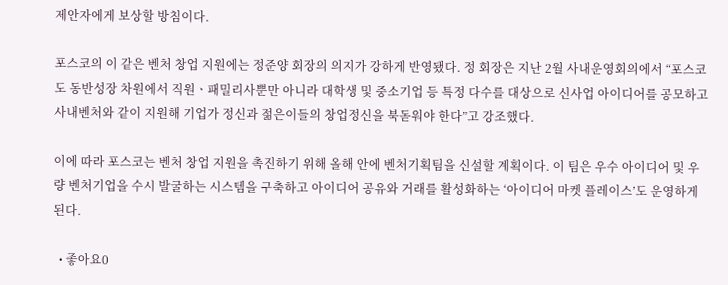제안자에게 보상할 방침이다.

포스코의 이 같은 벤처 창업 지원에는 정준양 회장의 의지가 강하게 반영됐다. 정 회장은 지난 2월 사내운영회의에서 “포스코도 동반성장 차원에서 직원ㆍ패밀리사뿐만 아니라 대학생 및 중소기업 등 특정 다수를 대상으로 신사업 아이디어를 공모하고 사내벤처와 같이 지원해 기업가 정신과 젊은이들의 창업정신을 북돋워야 한다”고 강조했다.

이에 따라 포스코는 벤처 창업 지원을 촉진하기 위해 올해 안에 벤처기획팀을 신설할 계획이다. 이 팀은 우수 아이디어 및 우량 벤처기업을 수시 발굴하는 시스템을 구축하고 아이디어 공유와 거래를 활성화하는 ‘아이디어 마켓 플레이스’도 운영하게 된다.

  • 좋아요0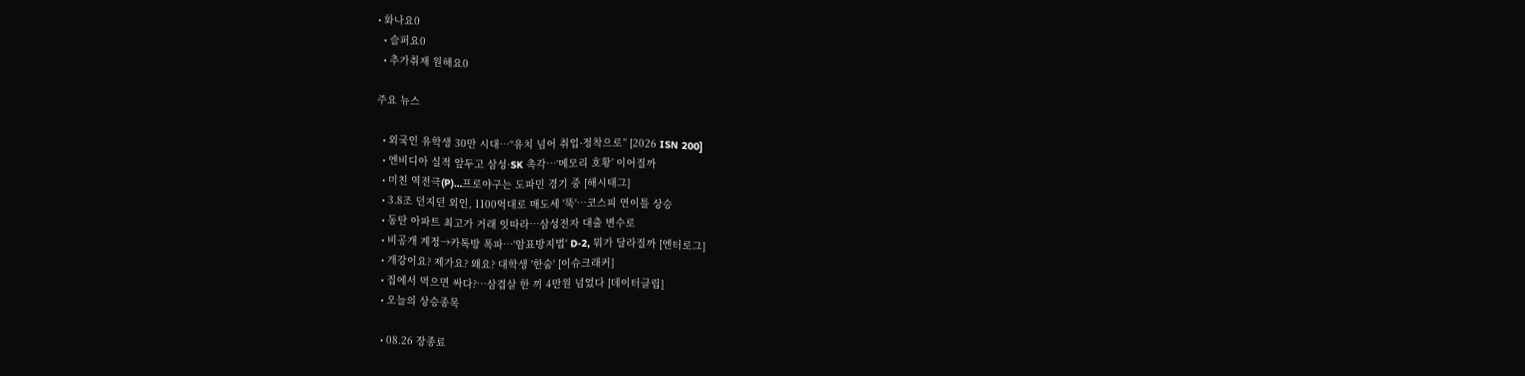• 화나요0
  • 슬퍼요0
  • 추가취재 원해요0

주요 뉴스

  • 외국인 유학생 30만 시대…“유치 넘어 취업·정착으로” [2026 ISN 200]
  • 엔비디아 실적 앞두고 삼성·SK 촉각…‘메모리 호황’ 이어질까
  • 미친 역전극(P)…프로야구는 도파민 경기 중 [해시태그]
  • 3.8조 던지던 외인, 1100억대로 매도세 '뚝'…코스피 연이틀 상승
  • 동탄 아파트 최고가 거래 잇따라⋯삼성전자 대출 변수로
  • 비공개 계정→카톡방 폭파⋯'암표방지법' D-2, 뭐가 달라질까 [엔터로그]
  • 개강이요? 제가요? 왜요? 대학생 '한숨' [이슈크래커]
  • 집에서 먹으면 싸다?…삼겹살 한 끼 4만원 넘었다 [데이터클립]
  • 오늘의 상승종목

  • 08.26 장종료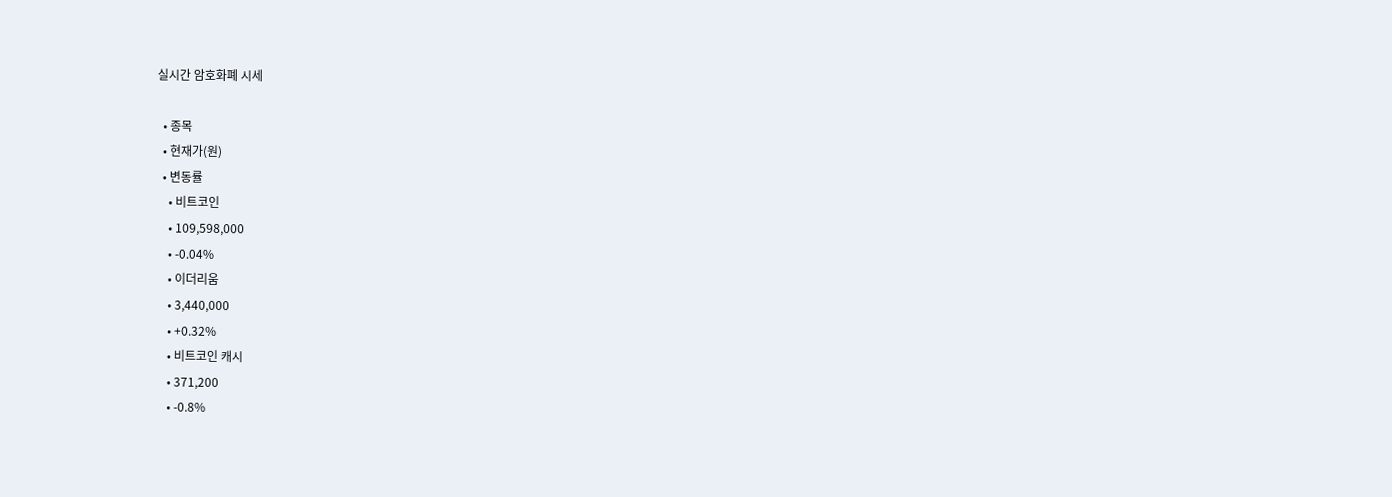실시간 암호화폐 시세

  • 종목
  • 현재가(원)
  • 변동률
    • 비트코인
    • 109,598,000
    • -0.04%
    • 이더리움
    • 3,440,000
    • +0.32%
    • 비트코인 캐시
    • 371,200
    • -0.8%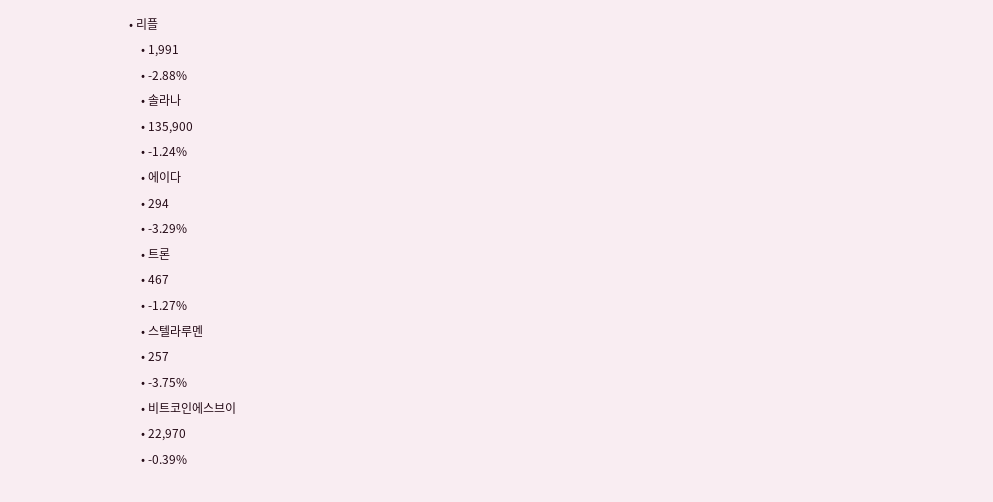• 리플
    • 1,991
    • -2.88%
    • 솔라나
    • 135,900
    • -1.24%
    • 에이다
    • 294
    • -3.29%
    • 트론
    • 467
    • -1.27%
    • 스텔라루멘
    • 257
    • -3.75%
    • 비트코인에스브이
    • 22,970
    • -0.39%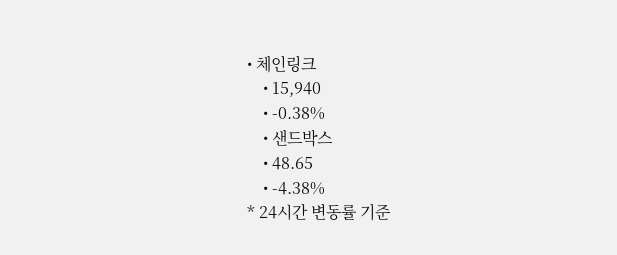• 체인링크
    • 15,940
    • -0.38%
    • 샌드박스
    • 48.65
    • -4.38%
* 24시간 변동률 기준